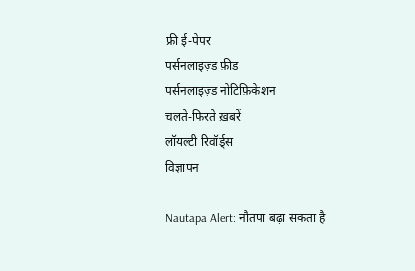फ्री ई-पेपर
पर्सनलाइज़्ड फ़ीड
पर्सनलाइज़्ड नोटिफ़िकेशन
चलते-फिरते ख़बरें
लॉयल्टी रिवॉर्ड्स
विज्ञापन

Nautapa Alert: नौतपा बढ़ा सकता है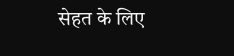सेहत के लिए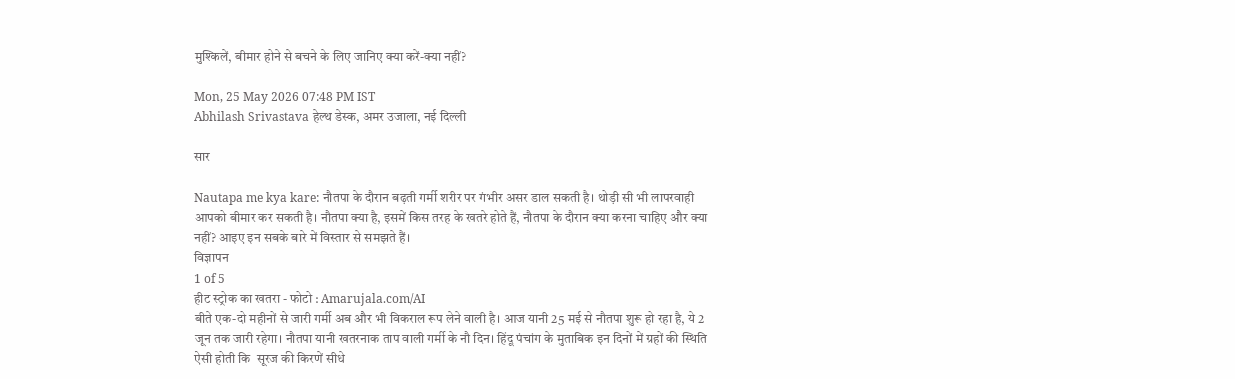मुश्किलें, बीमार होने से बचने के लिए जानिए क्या करें-क्या नहीं?

Mon, 25 May 2026 07:48 PM IST
Abhilash Srivastava हेल्थ डेस्क, अमर उजाला, नई दिल्ली

सार

Nautapa me kya kare: नौतपा के दौरान बढ़ती गर्मी शरीर पर गंभीर असर डाल सकती है। थोड़ी सी भी लापरवाही आपको बीमार कर सकती है। नौतपा क्या है, इसमें किस तरह के खतरे होते हैं, नौतपा के दौरान क्या करना चाहिए और क्या नहीं? आइए इन सबके बारे में विस्तार से समझते हैं।
विज्ञापन
1 of 5
हीट स्ट्रोक का खतरा - फोटो : Amarujala.com/AI
बीते एक-दो महीनों से जारी गर्मी अब और भी विकराल रूप लेने वाली है। आज यानी 25 मई से नौतपा शुरू हो रहा है, ये 2 जून तक जारी रहेगा। नौतपा यानी खतरनाक ताप वाली गर्मी के नौ दिन। हिंदू पंचांग के मुताबिक इन दिनों में ग्रहों की स्थिति ऐसी होती कि  सूरज की किरणें सीधे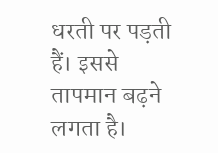धरती पर पड़ती हैं। इससे तापमान बढ़ने लगता है।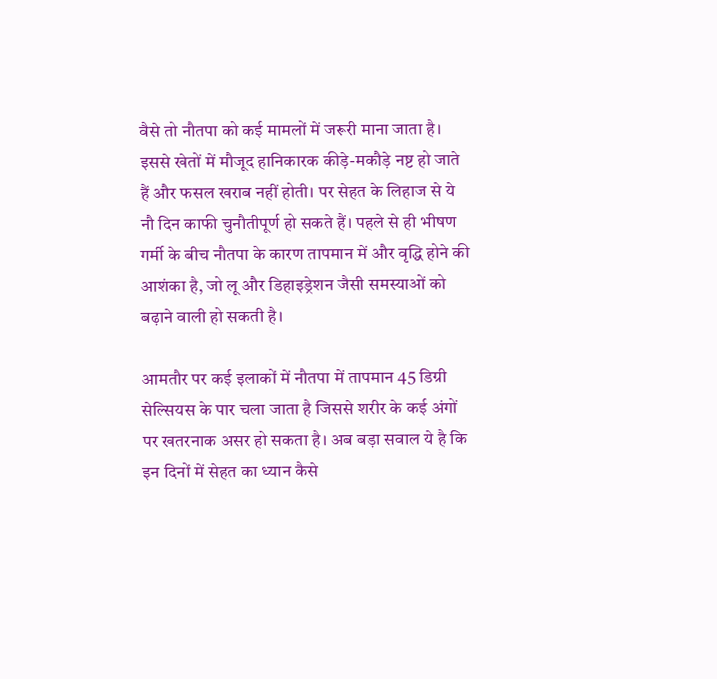वैसे तो नौतपा को कई मामलों में जरूरी माना जाता है। इससे खेतों में मौजूद हानिकारक कीड़े-मकौड़े नष्ट हो जाते हैं और फसल खराब नहीं होती। पर सेहत के लिहाज से ये नौ दिन काफी चुनौतीपूर्ण हो सकते हैं। पहले से ही भीषण गर्मी के बीच नौतपा के कारण तापमान में और वृद्धि होने की आशंका है, जो लू और डिहाइड्रेशन जैसी समस्याओं को बढ़ाने वाली हो सकती है।

आमतौर पर कई इलाकों में नौतपा में तापमान 45 डिग्री सेल्सियस के पार चला जाता है जिससे शरीर के कई अंगों पर खतरनाक असर हो सकता है। अब बड़ा सवाल ये है कि इन दिनों में सेहत का ध्यान कैसे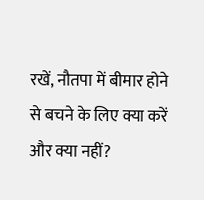रखें, नौतपा में बीमार होने से बचने के लिए क्या करें और क्या नहीं?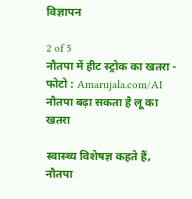विज्ञापन

2 of 5
नौतपा में हीट स्ट्रोक का खतरा - फोटो : Amarujala.com/AI
नौतपा बढ़ा सकता है लू का खतरा

स्वास्थ्य विशेषज्ञ कहते हैं, नौतपा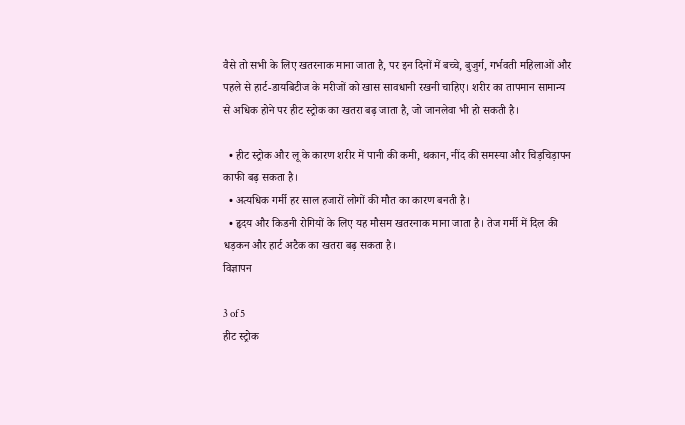वैसे तो सभी के लिए खतरनाक माना जाता है, पर इन दिनों में बच्चे, बुजुर्ग, गर्भवती महिलाओं और पहले से हार्ट-डायबिटीज के मरीजों को खास सावधानी रखनी चाहिए। शरीर का तापमान सामान्य से अधिक होने पर हीट स्ट्रोक का खतरा बढ़ जाता है, जो जानलेवा भी हो सकती है।

  • हीट स्ट्रोक और लू के कारण शरीर में पानी की कमी, थकान, नींद की समस्या और चिड़चिड़ापन काफी बढ़ सकता है।
  • अत्यधिक गर्मी हर साल हजारों लोगों की मौत का कारण बनती है।
  • हृदय और किडनी रोगियों के लिए यह मौसम खतरनाक माना जाता है। तेज गर्मी में दिल की धड़कन और हार्ट अटैक का खतरा बढ़ सकता है।
विज्ञापन

3 of 5
हीट स्ट्रोक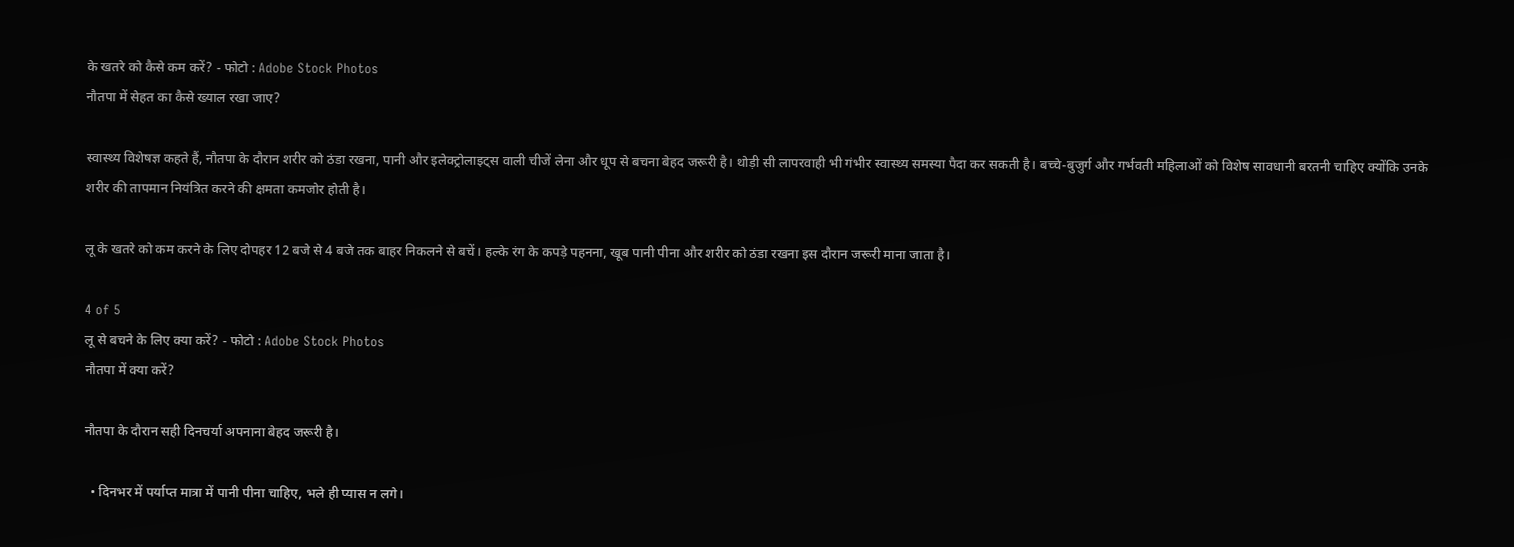के खतरे को कैसे कम करें? - फोटो : Adobe Stock Photos
नौतपा में सेहत का कैसे ख्याल रखा जाए?

स्वास्थ्य विशेषज्ञ कहते हैं, नौतपा के दौरान शरीर को ठंडा रखना, पानी और इलेक्ट्रोलाइट्स वाली चीजें लेना और धूप से बचना बेहद जरूरी है। थोड़ी सी लापरवाही भी गंभीर स्वास्थ्य समस्या पैदा कर सकती है। बच्चे-बुजुर्ग और गर्भवती महिलाओं को विशेष सावधानी बरतनी चाहिए क्योंकि उनके शरीर की तापमान नियंत्रित करने की क्षमता कमजोर होती है।

लू के खतरे को कम करने के लिए दोपहर 12 बजे से 4 बजे तक बाहर निकलने से बचें। हल्के रंग के कपड़े पहनना, खूब पानी पीना और शरीर को ठंडा रखना इस दौरान जरूरी माना जाता है।

4 of 5
लू से बचने के लिए क्या करें? - फोटो : Adobe Stock Photos
नौतपा में क्या करें?

नौतपा के दौरान सही दिनचर्या अपनाना बेहद जरूरी है।

  • दिनभर में पर्याप्त मात्रा में पानी पीना चाहिए, भले ही प्यास न लगे।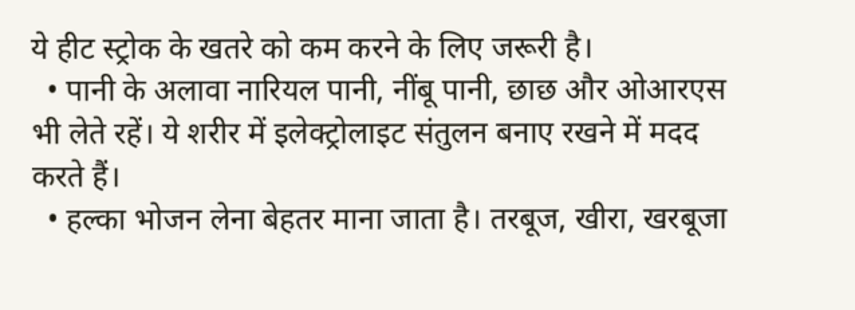ये हीट स्ट्रोक के खतरे को कम करने के लिए जरूरी है।
  • पानी के अलावा नारियल पानी, नींबू पानी, छाछ और ओआरएस भी लेते रहें। ये शरीर में इलेक्ट्रोलाइट संतुलन बनाए रखने में मदद करते हैं।
  • हल्का भोजन लेना बेहतर माना जाता है। तरबूज, खीरा, खरबूजा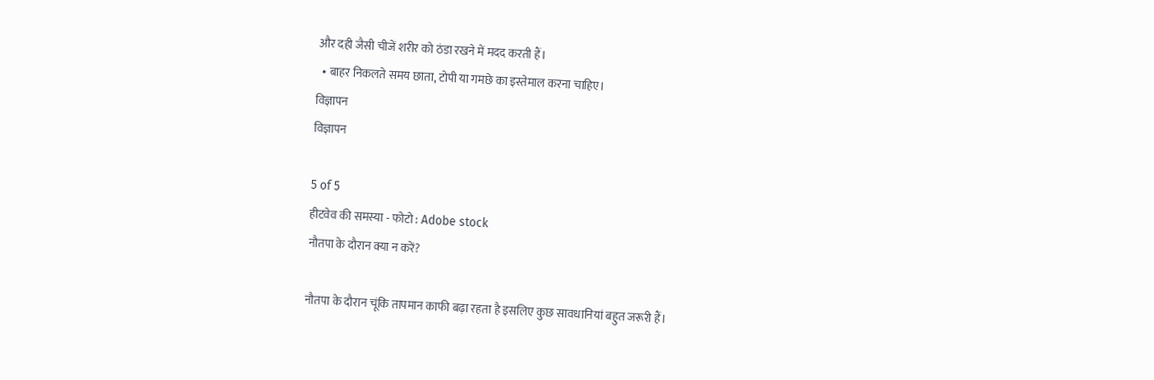और दही जैसी चीजें शरीर को ठंडा रखने में मदद करती हैं।
  • बाहर निकलते समय छाता, टोपी या गमछे का इस्तेमाल करना चाहिए।
विज्ञापन
विज्ञापन

5 of 5
हीटवेव की समस्या - फोटो : Adobe stock
नौतपा के दौरान क्या न करें?

नौतपा के दौरान चूंकि तापमान काफी बढ़ा रहता है इसलिए कुछ सावधानियां बहुत जरूरी हैं।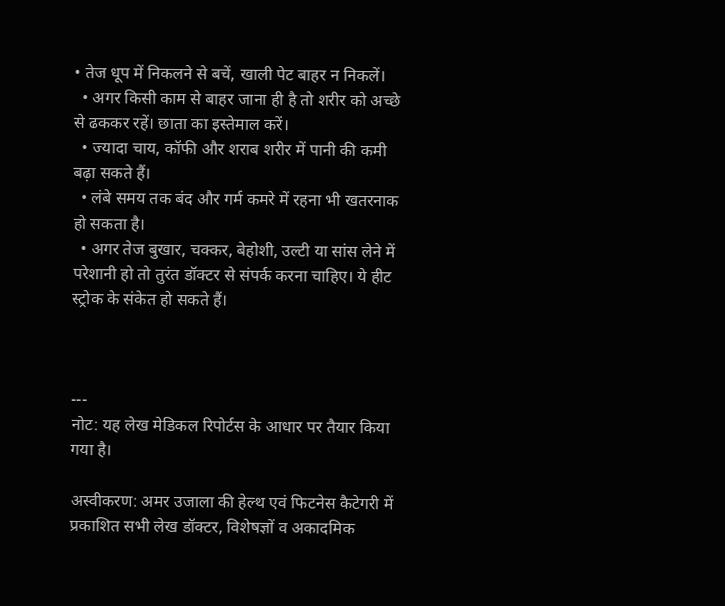• तेज धूप में निकलने से बचें, खाली पेट बाहर न निकलें।
  • अगर किसी काम से बाहर जाना ही है तो शरीर को अच्छे से ढककर रहें। छाता का इस्तेमाल करें।
  • ज्यादा चाय, कॉफी और शराब शरीर में पानी की कमी बढ़ा सकते हैं।
  • लंबे समय तक बंद और गर्म कमरे में रहना भी खतरनाक हो सकता है।
  • अगर तेज बुखार, चक्कर, बेहोशी, उल्टी या सांस लेने में परेशानी हो तो तुरंत डॉक्टर से संपर्क करना चाहिए। ये हीट स्ट्रोक के संकेत हो सकते हैं।



---
नोट: यह लेख मेडिकल रिपोर्टस के आधार पर तैयार किया गया है।

अस्वीकरण: अमर उजाला की हेल्थ एवं फिटनेस कैटेगरी में प्रकाशित सभी लेख डॉक्टर, विशेषज्ञों व अकादमिक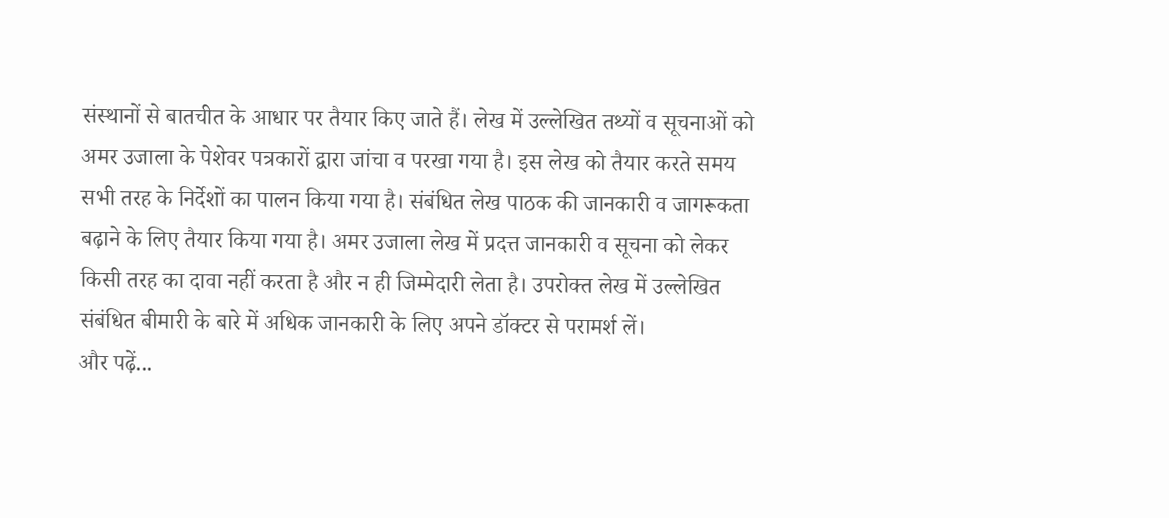संस्थानों से बातचीत के आधार पर तैयार किए जाते हैं। लेख में उल्लेखित तथ्यों व सूचनाओं को अमर उजाला के पेशेवर पत्रकारों द्वारा जांचा व परखा गया है। इस लेख को तैयार करते समय सभी तरह के निर्देशों का पालन किया गया है। संबंधित लेख पाठक की जानकारी व जागरूकता बढ़ाने के लिए तैयार किया गया है। अमर उजाला लेख में प्रदत्त जानकारी व सूचना को लेकर किसी तरह का दावा नहीं करता है और न ही जिम्मेदारी लेता है। उपरोक्त लेख में उल्लेखित संबंधित बीमारी के बारे में अधिक जानकारी के लिए अपने डॉक्टर से परामर्श लें।
और पढ़ें...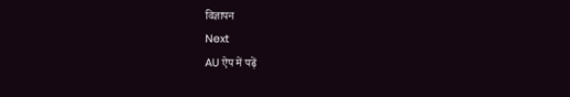विज्ञापन
Next
AU ऐप में पढ़ें